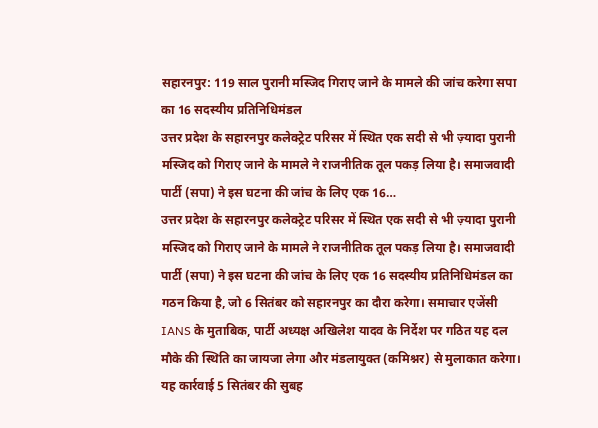सहारनपुर: 119 साल पुरानी मस्जिद गिराए जाने के मामले की जांच करेगा सपा का 16 सदस्यीय प्रतिनिधिमंडल
उत्तर प्रदेश के सहारनपुर कलेक्ट्रेट परिसर में स्थित एक सदी से भी ज़्यादा पुरानी मस्जिद को गिराए जाने के मामले ने राजनीतिक तूल पकड़ लिया है। समाजवादी पार्टी (सपा) ने इस घटना की जांच के लिए एक 16…
उत्तर प्रदेश के सहारनपुर कलेक्ट्रेट परिसर में स्थित एक सदी से भी ज़्यादा पुरानी मस्जिद को गिराए जाने के मामले ने राजनीतिक तूल पकड़ लिया है। समाजवादी पार्टी (सपा) ने इस घटना की जांच के लिए एक 16 सदस्यीय प्रतिनिधिमंडल का गठन किया है, जो 6 सितंबर को सहारनपुर का दौरा करेगा। समाचार एजेंसी IANS के मुताबिक, पार्टी अध्यक्ष अखिलेश यादव के निर्देश पर गठित यह दल मौके की स्थिति का जायजा लेगा और मंडलायुक्त (कमिश्नर) से मुलाकात करेगा।
यह कार्रवाई 5 सितंबर की सुबह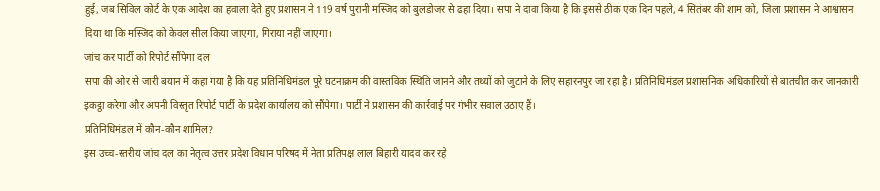हुई, जब सिविल कोर्ट के एक आदेश का हवाला देते हुए प्रशासन ने 119 वर्ष पुरानी मस्जिद को बुलडोजर से ढहा दिया। सपा ने दावा किया है कि इससे ठीक एक दिन पहले, 4 सितंबर की शाम को, जिला प्रशासन ने आश्वासन दिया था कि मस्जिद को केवल सील किया जाएगा, गिराया नहीं जाएगा।
जांच कर पार्टी को रिपोर्ट सौंपेगा दल
सपा की ओर से जारी बयान में कहा गया है कि यह प्रतिनिधिमंडल पूरे घटनाक्रम की वास्तविक स्थिति जानने और तथ्यों को जुटाने के लिए सहारनपुर जा रहा है। प्रतिनिधिमंडल प्रशासनिक अधिकारियों से बातचीत कर जानकारी इकट्ठा करेगा और अपनी विस्तृत रिपोर्ट पार्टी के प्रदेश कार्यालय को सौंपेगा। पार्टी ने प्रशासन की कार्रवाई पर गंभीर सवाल उठाए हैं।
प्रतिनिधिमंडल में कौन-कौन शामिल?
इस उच्च-स्तरीय जांच दल का नेतृत्व उत्तर प्रदेश विधान परिषद में नेता प्रतिपक्ष लाल बिहारी यादव कर रहे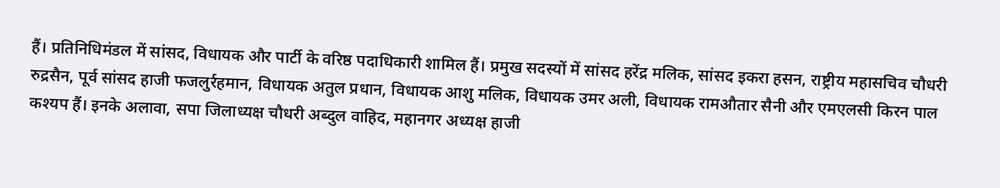हैं। प्रतिनिधिमंडल में सांसद, विधायक और पार्टी के वरिष्ठ पदाधिकारी शामिल हैं। प्रमुख सदस्यों में सांसद हरेंद्र मलिक, सांसद इकरा हसन, राष्ट्रीय महासचिव चौधरी रुद्रसैन, पूर्व सांसद हाजी फजलुर्रहमान, विधायक अतुल प्रधान, विधायक आशु मलिक, विधायक उमर अली, विधायक रामऔतार सैनी और एमएलसी किरन पाल कश्यप हैं। इनके अलावा, सपा जिलाध्यक्ष चौधरी अब्दुल वाहिद, महानगर अध्यक्ष हाजी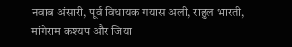नवाब अंसारी, पूर्व विधायक गयास अली, राहुल भारती, मांगेराम कश्यप और जिया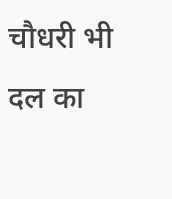चौधरी भी दल का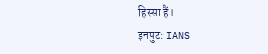हिस्सा हैं।
इनपुट: IANS